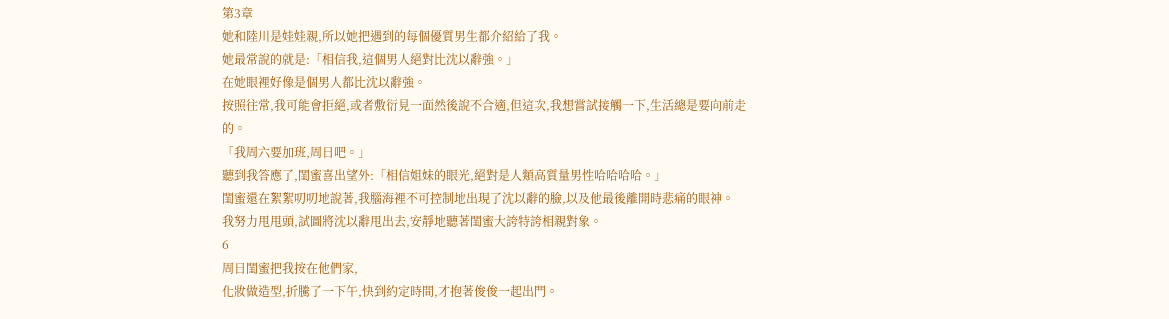第3章
她和陸川是娃娃親,所以她把遇到的每個優質男生都介紹給了我。
她最常說的就是:「相信我,這個男人絕對比沈以辭強。」
在她眼裡好像是個男人都比沈以辭強。
按照往常,我可能會拒絕,或者敷衍見一面然後說不合適,但這次,我想嘗試接觸一下,生活總是要向前走的。
「我周六要加班,周日吧。」
聽到我答應了,閨蜜喜出望外:「相信姐妹的眼光,絕對是人類高質量男性哈哈哈哈。」
閨蜜還在絮絮叨叨地說著,我腦海裡不可控制地出現了沈以辭的臉,以及他最後離開時悲痛的眼神。
我努力甩甩頭,試圖將沈以辭甩出去,安靜地聽著閨蜜大誇特誇相親對象。
6
周日閨蜜把我按在他們家,
化妝做造型,折騰了一下午,快到約定時間,才抱著俊俊一起出門。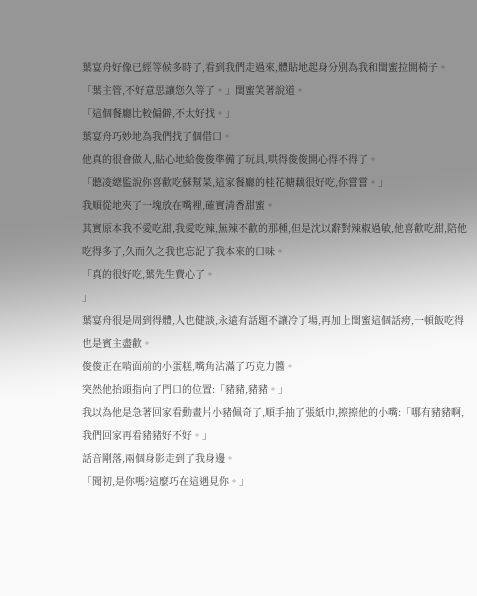葉宴舟好像已經等候多時了,看到我們走過來,體貼地起身分別為我和閨蜜拉開椅子。
「葉主管,不好意思讓您久等了。」閨蜜笑著說道。
「這個餐廳比較偏僻,不太好找。」
葉宴舟巧妙地為我們找了個借口。
他真的很會做人,貼心地給俊俊準備了玩具,哄得俊俊開心得不得了。
「聽凌總監說你喜歡吃蘇幫菜,這家餐廳的桂花糖藕很好吃,你嘗嘗。」
我順從地夾了一塊放在嘴裡,確實清香甜蜜。
其實原本我不愛吃甜,我愛吃辣,無辣不歡的那種,但是沈以辭對辣椒過敏,他喜歡吃甜,陪他吃得多了,久而久之我也忘記了我本來的口味。
「真的很好吃,葉先生費心了。
」
葉宴舟很是周到得體,人也健談,永遠有話題不讓冷了場,再加上閨蜜這個話痨,一頓飯吃得也是賓主盡歡。
俊俊正在啃面前的小蛋糕,嘴角沾滿了巧克力醬。
突然他抬頭指向了門口的位置:「豬豬,豬豬。」
我以為他是急著回家看動畫片小豬佩奇了,順手抽了張紙巾,擦擦他的小嘴:「哪有豬豬啊,我們回家再看豬豬好不好。」
話音剛落,兩個身影走到了我身邊。
「聞初,是你嗎?這麼巧在這遇見你。」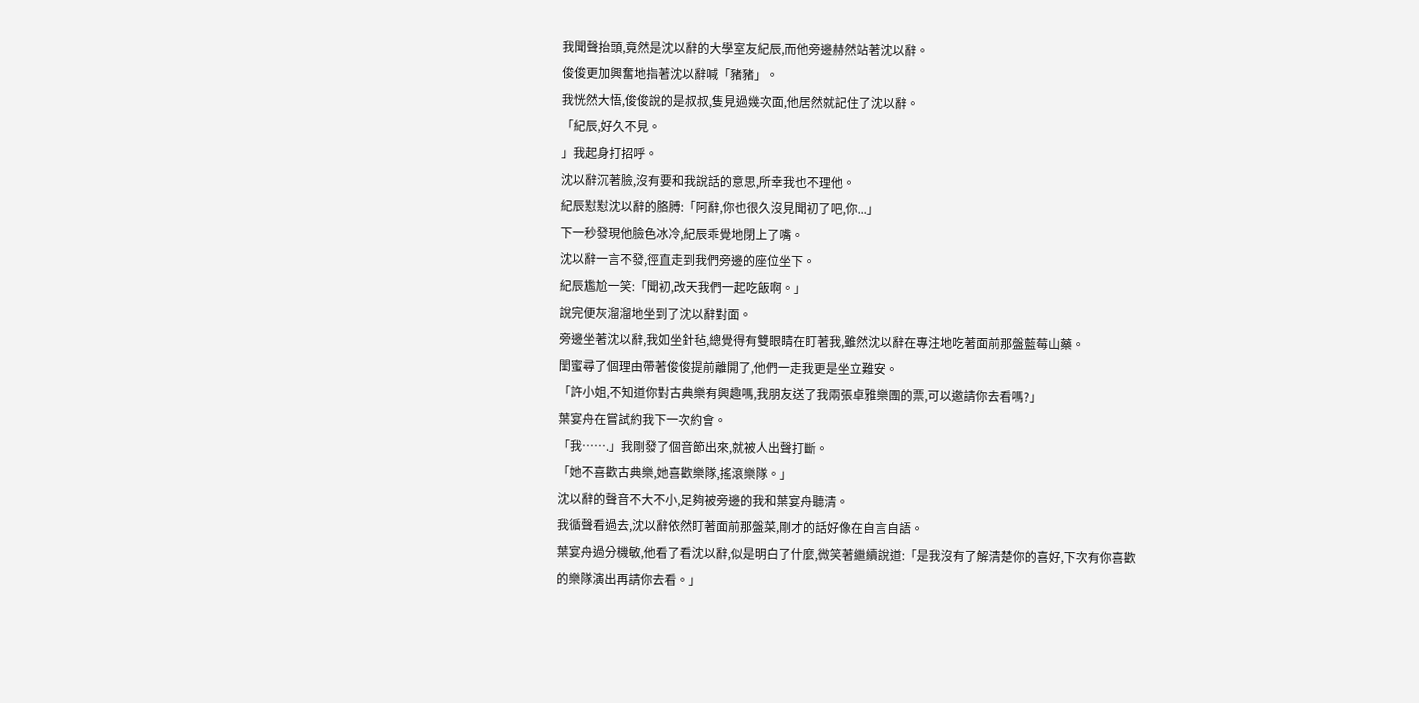我聞聲抬頭,竟然是沈以辭的大學室友紀辰,而他旁邊赫然站著沈以辭。
俊俊更加興奮地指著沈以辭喊「豬豬」。
我恍然大悟,俊俊說的是叔叔,隻見過幾次面,他居然就記住了沈以辭。
「紀辰,好久不見。
」我起身打招呼。
沈以辭沉著臉,沒有要和我說話的意思,所幸我也不理他。
紀辰懟懟沈以辭的胳膊:「阿辭,你也很久沒見聞初了吧,你...」
下一秒發現他臉色冰冷,紀辰乖覺地閉上了嘴。
沈以辭一言不發,徑直走到我們旁邊的座位坐下。
紀辰尷尬一笑:「聞初,改天我們一起吃飯啊。」
說完便灰溜溜地坐到了沈以辭對面。
旁邊坐著沈以辭,我如坐針毡,總覺得有雙眼睛在盯著我,雖然沈以辭在專注地吃著面前那盤藍莓山藥。
閨蜜尋了個理由帶著俊俊提前離開了,他們一走我更是坐立難安。
「許小姐,不知道你對古典樂有興趣嗎,我朋友送了我兩張卓雅樂團的票,可以邀請你去看嗎?」
葉宴舟在嘗試約我下一次約會。
「我…….」我剛發了個音節出來,就被人出聲打斷。
「她不喜歡古典樂,她喜歡樂隊,搖滾樂隊。」
沈以辭的聲音不大不小,足夠被旁邊的我和葉宴舟聽清。
我循聲看過去,沈以辭依然盯著面前那盤菜,剛才的話好像在自言自語。
葉宴舟過分機敏,他看了看沈以辭,似是明白了什麼,微笑著繼續說道:「是我沒有了解清楚你的喜好,下次有你喜歡的樂隊演出再請你去看。」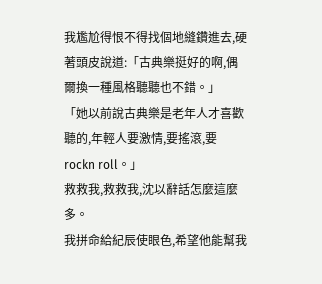我尷尬得恨不得找個地縫鑽進去,硬著頭皮說道:「古典樂挺好的啊,偶爾換一種風格聽聽也不錯。」
「她以前說古典樂是老年人才喜歡聽的,年輕人要激情,要搖滾,要 rockn roll。」
救救我,救救我,沈以辭話怎麼這麼多。
我拼命給紀辰使眼色,希望他能幫我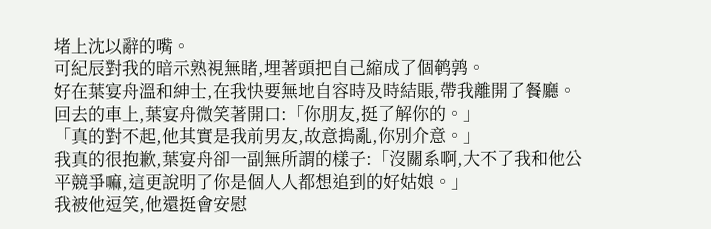堵上沈以辭的嘴。
可紀辰對我的暗示熟視無睹,埋著頭把自己縮成了個鹌鹑。
好在葉宴舟溫和紳士,在我快要無地自容時及時結賬,帶我離開了餐廳。
回去的車上,葉宴舟微笑著開口:「你朋友,挺了解你的。」
「真的對不起,他其實是我前男友,故意搗亂,你別介意。」
我真的很抱歉,葉宴舟卻一副無所謂的樣子:「沒關系啊,大不了我和他公平競爭嘛,這更說明了你是個人人都想追到的好姑娘。」
我被他逗笑,他還挺會安慰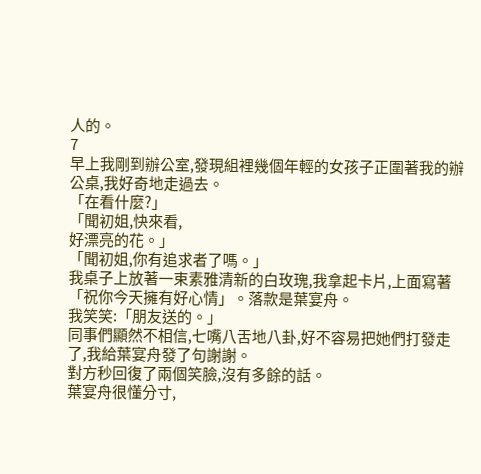人的。
7
早上我剛到辦公室,發現組裡幾個年輕的女孩子正圍著我的辦公桌,我好奇地走過去。
「在看什麼?」
「聞初姐,快來看,
好漂亮的花。」
「聞初姐,你有追求者了嗎。」
我桌子上放著一束素雅清新的白玫瑰,我拿起卡片,上面寫著「祝你今天擁有好心情」。落款是葉宴舟。
我笑笑:「朋友送的。」
同事們顯然不相信,七嘴八舌地八卦,好不容易把她們打發走了,我給葉宴舟發了句謝謝。
對方秒回復了兩個笑臉,沒有多餘的話。
葉宴舟很懂分寸,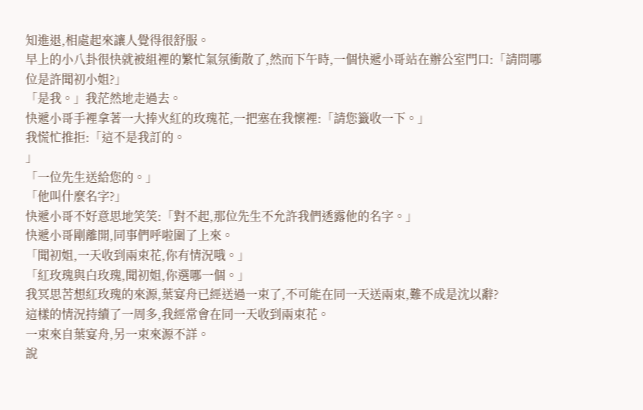知進退,相處起來讓人覺得很舒服。
早上的小八卦很快就被組裡的繁忙氣氛衝散了,然而下午時,一個快遞小哥站在辦公室門口:「請問哪位是許聞初小姐?」
「是我。」我茫然地走過去。
快遞小哥手裡拿著一大捧火紅的玫瑰花,一把塞在我懷裡:「請您籤收一下。」
我慌忙推拒:「這不是我訂的。
」
「一位先生送給您的。」
「他叫什麼名字?」
快遞小哥不好意思地笑笑:「對不起,那位先生不允許我們透露他的名字。」
快遞小哥剛離開,同事們呼啦圍了上來。
「聞初姐,一天收到兩束花,你有情況哦。」
「紅玫瑰與白玫瑰,聞初姐,你選哪一個。」
我冥思苦想紅玫瑰的來源,葉宴舟已經送過一束了,不可能在同一天送兩束,難不成是沈以辭?
這樣的情況持續了一周多,我經常會在同一天收到兩束花。
一束來自葉宴舟,另一束來源不詳。
說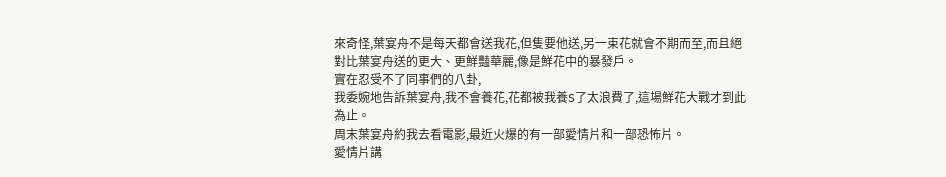來奇怪,葉宴舟不是每天都會送我花,但隻要他送,另一束花就會不期而至,而且絕對比葉宴舟送的更大、更鮮豔華麗,像是鮮花中的暴發戶。
實在忍受不了同事們的八卦,
我委婉地告訴葉宴舟,我不會養花,花都被我養S了太浪費了,這場鮮花大戰才到此為止。
周末葉宴舟約我去看電影,最近火爆的有一部愛情片和一部恐怖片。
愛情片講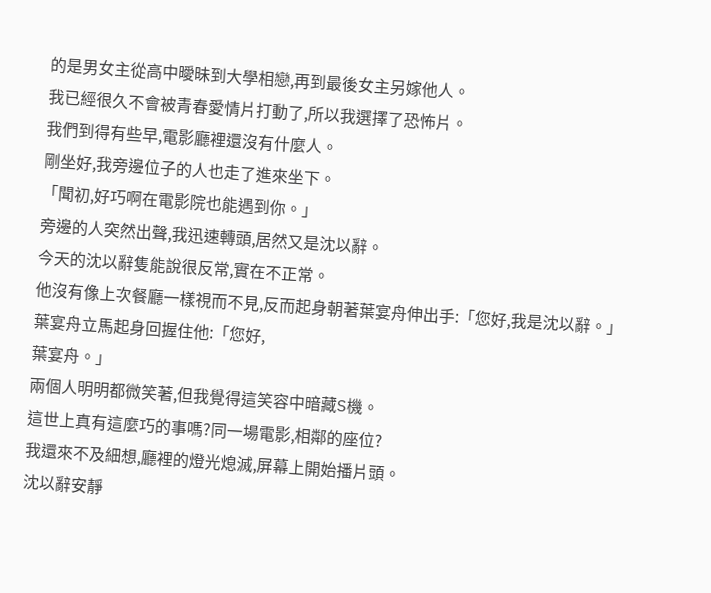的是男女主從高中曖昧到大學相戀,再到最後女主另嫁他人。
我已經很久不會被青春愛情片打動了,所以我選擇了恐怖片。
我們到得有些早,電影廳裡還沒有什麼人。
剛坐好,我旁邊位子的人也走了進來坐下。
「聞初,好巧啊在電影院也能遇到你。」
旁邊的人突然出聲,我迅速轉頭,居然又是沈以辭。
今天的沈以辭隻能說很反常,實在不正常。
他沒有像上次餐廳一樣視而不見,反而起身朝著葉宴舟伸出手:「您好,我是沈以辭。」
葉宴舟立馬起身回握住他:「您好,
葉宴舟。」
兩個人明明都微笑著,但我覺得這笑容中暗藏S機。
這世上真有這麼巧的事嗎?同一場電影,相鄰的座位?
我還來不及細想,廳裡的燈光熄滅,屏幕上開始播片頭。
沈以辭安靜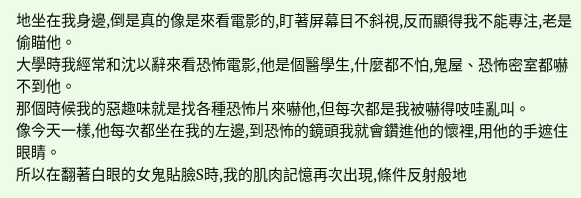地坐在我身邊,倒是真的像是來看電影的,盯著屏幕目不斜視,反而顯得我不能專注,老是偷瞄他。
大學時我經常和沈以辭來看恐怖電影,他是個醫學生,什麼都不怕,鬼屋、恐怖密室都嚇不到他。
那個時候我的惡趣味就是找各種恐怖片來嚇他,但每次都是我被嚇得吱哇亂叫。
像今天一樣,他每次都坐在我的左邊,到恐怖的鏡頭我就會鑽進他的懷裡,用他的手遮住眼睛。
所以在翻著白眼的女鬼貼臉S時,我的肌肉記憶再次出現,條件反射般地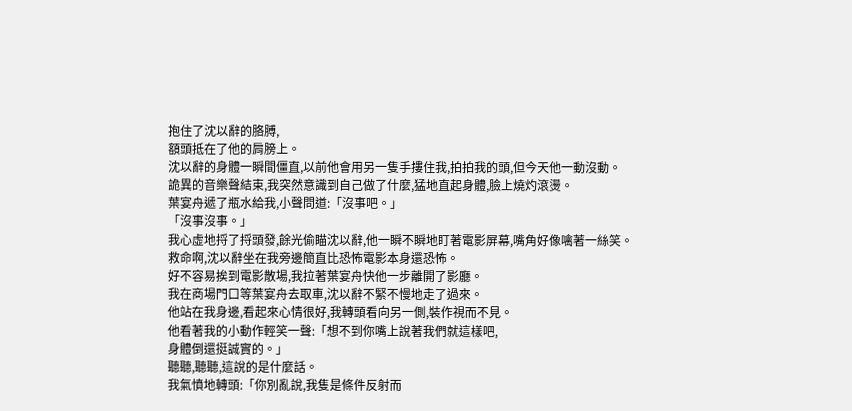抱住了沈以辭的胳膊,
額頭抵在了他的肩膀上。
沈以辭的身體一瞬間僵直,以前他會用另一隻手摟住我,拍拍我的頭,但今天他一動沒動。
詭異的音樂聲結束,我突然意識到自己做了什麼,猛地直起身體,臉上燒灼滾燙。
葉宴舟遞了瓶水給我,小聲問道:「沒事吧。」
「沒事沒事。」
我心虛地捋了捋頭發,餘光偷瞄沈以辭,他一瞬不瞬地盯著電影屏幕,嘴角好像噙著一絲笑。
救命啊,沈以辭坐在我旁邊簡直比恐怖電影本身還恐怖。
好不容易挨到電影散場,我拉著葉宴舟快他一步離開了影廳。
我在商場門口等葉宴舟去取車,沈以辭不緊不慢地走了過來。
他站在我身邊,看起來心情很好,我轉頭看向另一側,裝作視而不見。
他看著我的小動作輕笑一聲:「想不到你嘴上說著我們就這樣吧,
身體倒還挺誠實的。」
聽聽,聽聽,這說的是什麼話。
我氣憤地轉頭:「你別亂說,我隻是條件反射而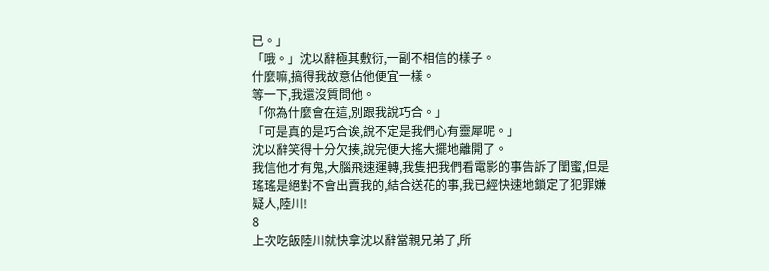已。」
「哦。」沈以辭極其敷衍,一副不相信的樣子。
什麼嘛,搞得我故意佔他便宜一樣。
等一下,我還沒質問他。
「你為什麼會在這,別跟我說巧合。」
「可是真的是巧合诶,說不定是我們心有靈犀呢。」
沈以辭笑得十分欠揍,說完便大搖大擺地離開了。
我信他才有鬼,大腦飛速運轉,我隻把我們看電影的事告訴了閨蜜,但是瑤瑤是絕對不會出賣我的,結合送花的事,我已經快速地鎖定了犯罪嫌疑人,陸川!
8
上次吃飯陸川就快拿沈以辭當親兄弟了,所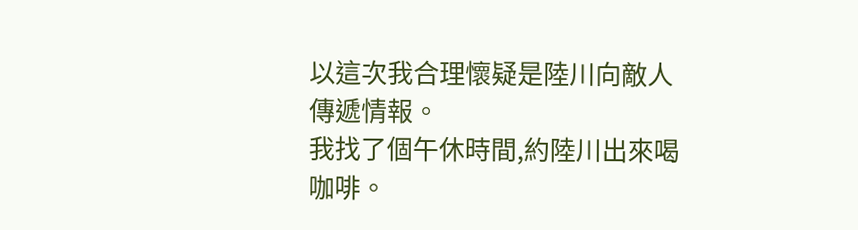以這次我合理懷疑是陸川向敵人傳遞情報。
我找了個午休時間,約陸川出來喝咖啡。